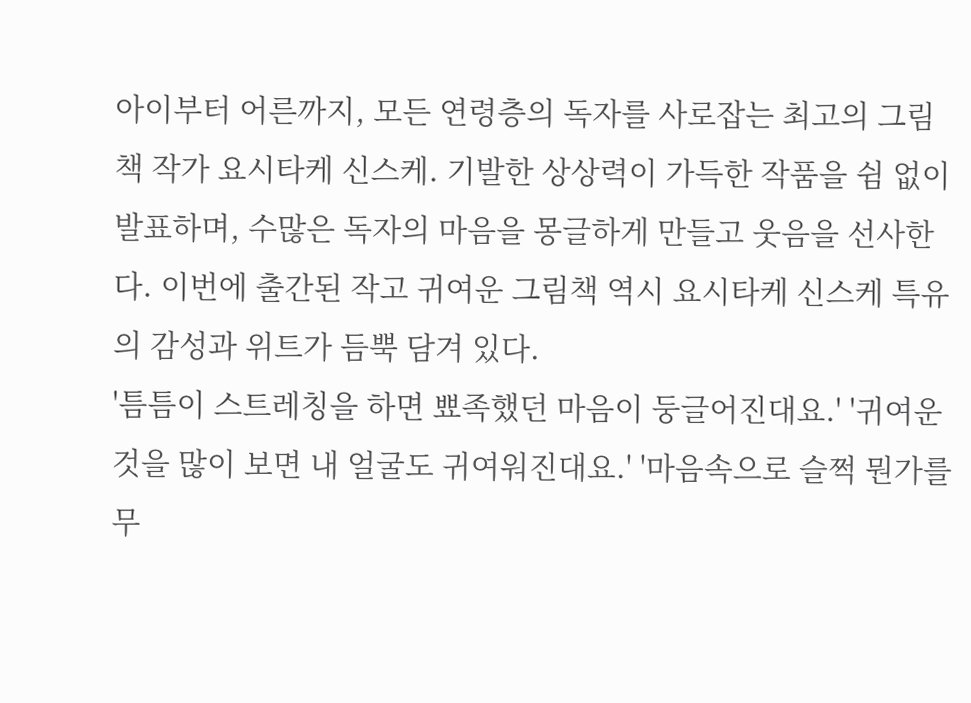아이부터 어른까지, 모든 연령층의 독자를 사로잡는 최고의 그림책 작가 요시타케 신스케. 기발한 상상력이 가득한 작품을 쉼 없이 발표하며, 수많은 독자의 마음을 몽글하게 만들고 웃음을 선사한다. 이번에 출간된 작고 귀여운 그림책 역시 요시타케 신스케 특유의 감성과 위트가 듬뿍 담겨 있다.
'틈틈이 스트레칭을 하면 뾰족했던 마음이 둥글어진대요.' '귀여운 것을 많이 보면 내 얼굴도 귀여워진대요.' '마음속으로 슬쩍 뭔가를 무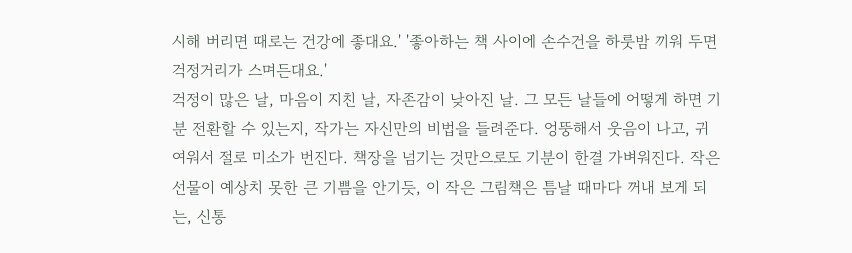시해 버리면 때로는 건강에 좋대요.' '좋아하는 책 사이에 손수건을 하룻밤 끼워 두면 걱정거리가 스며든대요.'
걱정이 많은 날, 마음이 지친 날, 자존감이 낮아진 날. 그 모든 날들에 어떻게 하면 기분 전환할 수 있는지, 작가는 자신만의 비법을 들려준다. 엉뚱해서 웃음이 나고, 귀여워서 절로 미소가 번진다. 책장을 넘기는 것만으로도 기분이 한결 가벼워진다. 작은 선물이 예상치 못한 큰 기쁨을 안기듯, 이 작은 그림책은 틈날 때마다 꺼내 보게 되는, 신통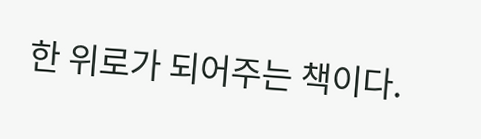한 위로가 되어주는 책이다.